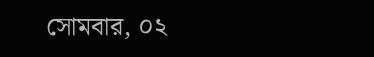সোমবার, ০২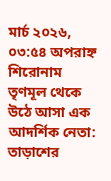মার্চ ২০২৬, ০৩:৫৪ অপরাহ্ন
শিরোনাম
তৃণমূল থেকে উঠে আসা এক আদর্শিক নেতা: তাড়াশের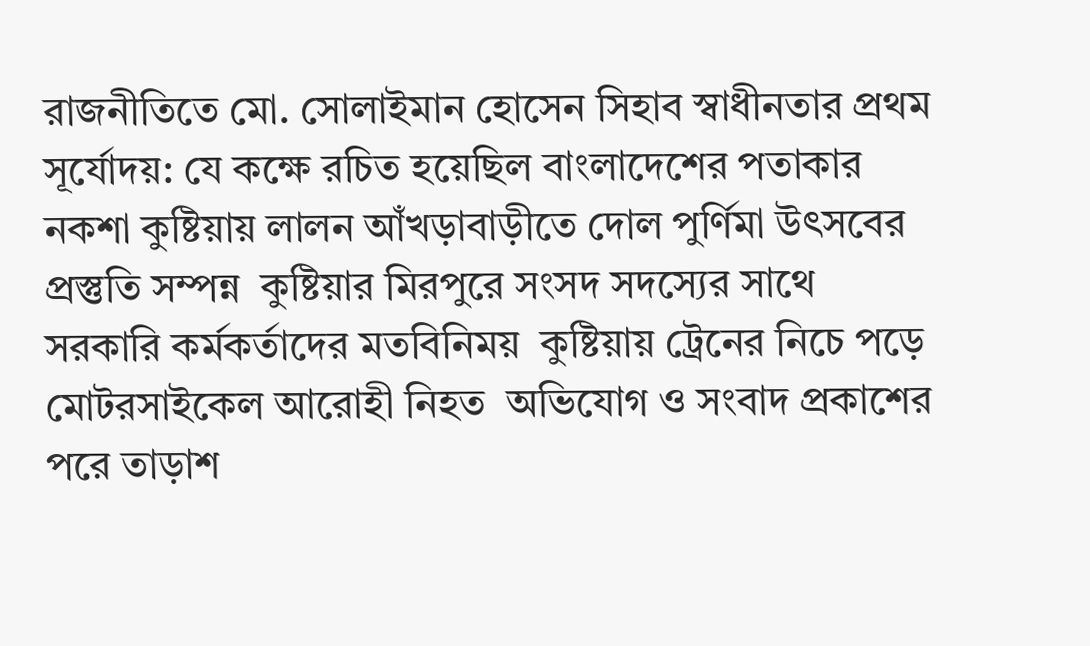রাজনীতিতে মো. সোলাইমান হোসেন সিহাব স্বাধীনতার প্রথম সূর্যোদয়: যে কক্ষে রচিত হয়েছিল বাংলাদেশের পতাকার নকশা কুষ্টিয়ায় লালন আঁখড়াবাড়ীতে দোল পুর্ণিমা উৎসবের প্রস্তুতি সম্পন্ন  কুষ্টিয়ার মিরপুরে সংসদ সদস্যের সাথে সরকারি কর্মকর্তাদের মতবিনিময়  কুষ্টিয়ায় ট্রেনের নিচে পড়ে মোটরসাইকেল আরোহী নিহত  অভিযোগ ও সংবাদ প্রকাশের পরে তাড়াশ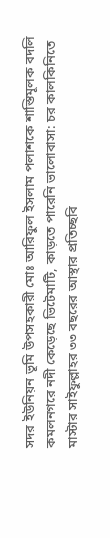সদর ইউনিয়ন ভূমি উপসহকারী মোঃ আরিফুল ইসলাম পলাশকে শাস্তিমূলক বদলি কমলনগরে নদী কেড়েছে ভিটেমাটি, কাড়তে পারেনি ভালোবাসা: চর কালকিনিতে মাস্টার সাইফুল্লাহর ৩৩ বছরের আস্থার প্রতিচ্ছবি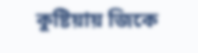কুষ্টিয়ায় জিকে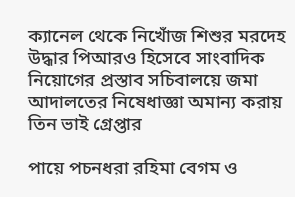ক্যানেল থেকে নিখোঁজ শিশুর মরদেহ উদ্ধার পিআরও হিসেবে সাংবাদিক নিয়োগের প্রস্তাব সচিবালয়ে জমা   আদালতের নিষেধাজ্ঞা অমান্য করায় তিন ভাই গ্রেপ্তার

পায়ে পচনধরা রহিমা বেগম ও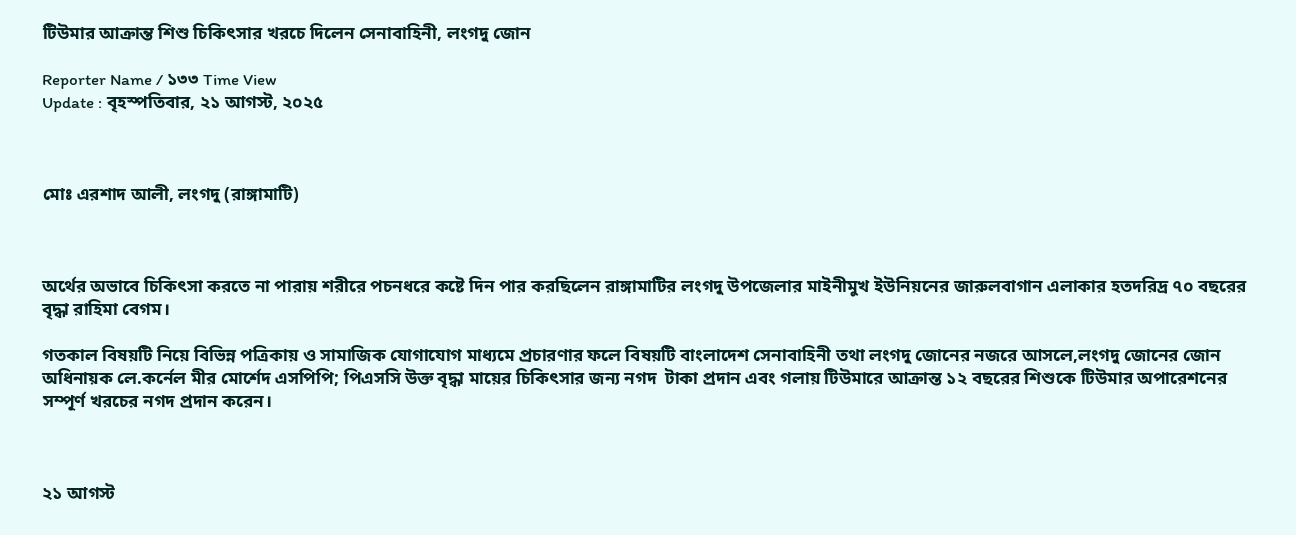টিউমার আক্রান্ত শিশু চিকিৎসার খরচে দিলেন সেনাবাহিনী, লংগদু জোন

Reporter Name / ১৩৩ Time View
Update : বৃহস্পতিবার, ২১ আগস্ট, ২০২৫



মোঃ এরশাদ আলী, লংগদু (রাঙ্গামাটি)



অর্থের অভাবে চিকিৎসা করতে না পারায় শরীরে পচনধরে কষ্টে দিন পার করছিলেন রাঙ্গামাটির লংগদু উপজেলার মাইনীমুখ ইউনিয়নের জারুলবাগান এলাকার হতদরিদ্র ৭০ বছরের বৃদ্ধা রাহিমা বেগম।

গতকাল বিষয়টি নিয়ে বিভিন্ন পত্রিকায় ও সামাজিক যোগাযোগ মাধ্যমে প্রচারণার ফলে বিষয়টি বাংলাদেশ সেনাবাহিনী তথা লংগদু জোনের নজরে আসলে,লংগদু জোনের জোন অধিনায়ক লে.কর্নেল মীর মোর্শেদ এসপিপি; পিএসসি উক্ত বৃদ্ধা মায়ের চিকিৎসার জন্য নগদ  টাকা প্রদান এবং গলায় টিউমারে আক্রান্ত ১২ বছরের শিশুকে টিউমার অপারেশনের সম্পূর্ণ খরচের নগদ প্রদান করেন।



২১ আগস্ট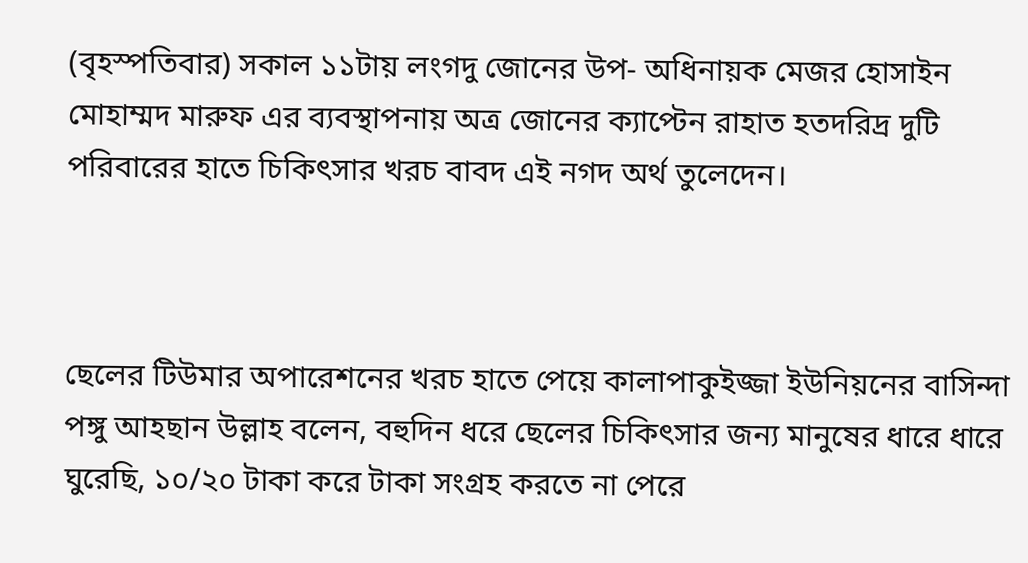(বৃহস্পতিবার) সকাল ১১টায় লংগদু জোনের উপ- অধিনায়ক মেজর হোসাইন মোহাম্মদ মারুফ এর ব্যবস্থাপনায় অত্র জোনের ক্যাপ্টেন রাহাত হতদরিদ্র দুটি পরিবারের হাতে চিকিৎসার খরচ বাবদ এই নগদ অর্থ তুলেদেন।



ছেলের টিউমার অপারেশনের খরচ হাতে পেয়ে কালাপাকুইজ্জা ইউনিয়নের বাসিন্দা পঙ্গু আহছান উল্লাহ বলেন, বহুদিন ধরে ছেলের চিকিৎসার জন্য মানুষের ধারে ধারে ঘুরেছি, ১০/২০ টাকা করে টাকা সংগ্রহ করতে না পেরে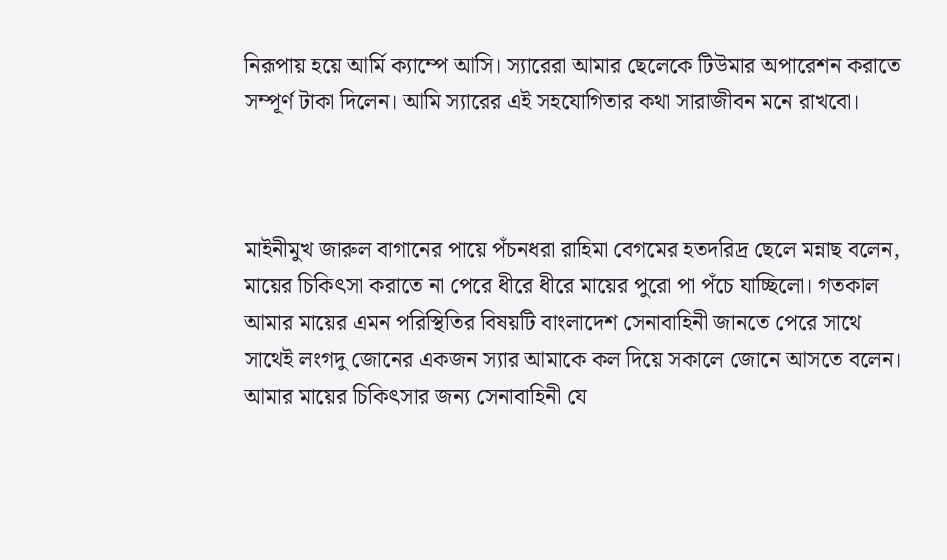নিরূপায় হয়ে আর্মি ক্যাম্পে আসি। স্যারেরা আমার ছেলেকে টিউমার অপারেশন করাতে সম্পূর্ণ টাকা দিলেন। আমি স্যারের এই সহযোগিতার কথা সারাজীবন মনে রাখবো।



মাইনীমুখ জারুল বাগানের পায়ে পঁচনধরা রাহিমা বেগমের হতদরিদ্র ছেলে মন্নাছ বলেন, মায়ের চিকিৎসা করাতে না পেরে ধীরে ধীরে মায়ের পুরো পা পঁচে যাচ্ছিলো। গতকাল আমার মায়ের এমন পরিস্থিতির বিষয়টি বাংলাদেশ সেনাবাহিনী জানতে পেরে সাথে সাথেই লংগদু জোনের একজন স্যার আমাকে কল দিয়ে সকালে জোনে আসতে বলেন। আমার মায়ের চিকিৎসার জন্য সেনাবাহিনী যে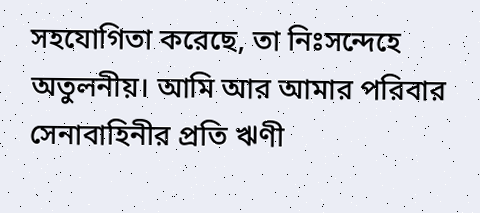সহযোগিতা করেছে, তা নিঃসন্দেহে অতুলনীয়। আমি আর আমার পরিবার সেনাবাহিনীর প্রতি ঋণী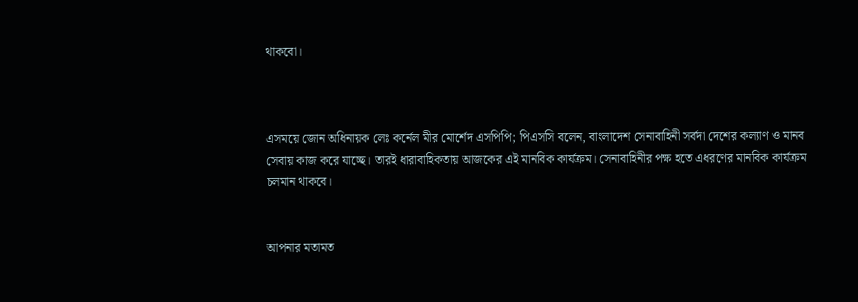থাকবো।



এসময়ে জোন অধিনায়ক লেঃ কর্নেল মীর মোর্শেদ এসপিপি; পিএসসি বলেন, বাংলাদেশ সেনাবাহিনী সর্বদা দেশের কল্যাণ ও মানব সেবায় কাজ করে যাচ্ছে। তারই ধারাবাহিকতায় আজকের এই মানবিক কার্যক্রম। সেনাবাহিনীর পক্ষ হতে এধরণের মানবিক কার্যক্রম চলমান থাকবে।


আপনার মতামত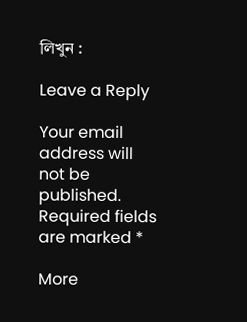লিখুন :

Leave a Reply

Your email address will not be published. Required fields are marked *

More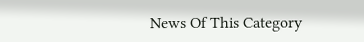News Of This Category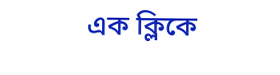এক ক্লিকে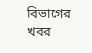বিভাগের খবর